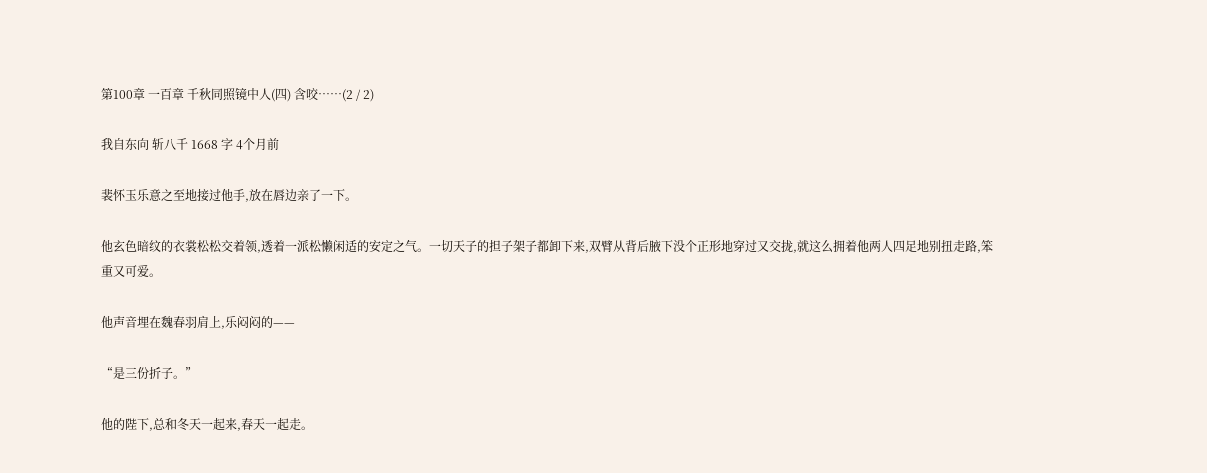第100章 一百章 千秋同照镜中人(四) 含咬……(2 / 2)

我自东向 斩八千 1668 字 4个月前

裴怀玉乐意之至地接过他手,放在唇边亲了一下。

他玄色暗纹的衣裳松松交着领,透着一派松懒闲适的安定之气。一切天子的担子架子都卸下来,双臂从背后腋下没个正形地穿过又交拢,就这么拥着他两人四足地别扭走路,笨重又可爱。

他声音埋在魏春羽肩上,乐闷闷的——

“是三份折子。”

他的陛下,总和冬天一起来,春天一起走。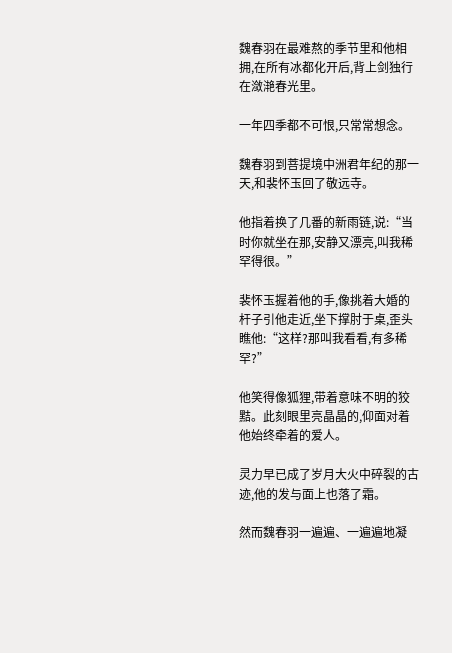魏春羽在最难熬的季节里和他相拥,在所有冰都化开后,背上剑独行在潋滟春光里。

一年四季都不可恨,只常常想念。

魏春羽到菩提境中洲君年纪的那一天,和裴怀玉回了敬远寺。

他指着换了几番的新雨链,说:“当时你就坐在那,安静又漂亮,叫我稀罕得很。”

裴怀玉握着他的手,像挑着大婚的杆子引他走近,坐下撑肘于桌,歪头瞧他:“这样?那叫我看看,有多稀罕?”

他笑得像狐狸,带着意味不明的狡黠。此刻眼里亮晶晶的,仰面对着他始终牵着的爱人。

灵力早已成了岁月大火中碎裂的古迹,他的发与面上也落了霜。

然而魏春羽一遍遍、一遍遍地凝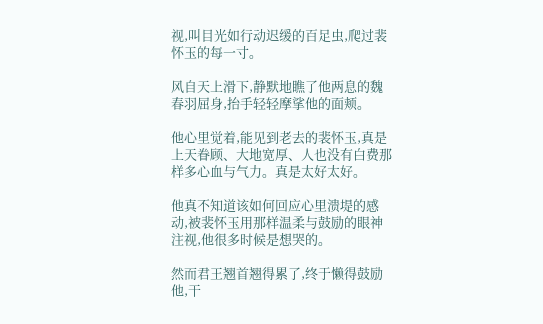视,叫目光如行动迟缓的百足虫,爬过裴怀玉的每一寸。

风自天上滑下,静默地瞧了他两息的魏春羽屈身,抬手轻轻摩挲他的面颊。

他心里觉着,能见到老去的裴怀玉,真是上天眷顾、大地宽厚、人也没有白费那样多心血与气力。真是太好太好。

他真不知道该如何回应心里溃堤的感动,被裴怀玉用那样温柔与鼓励的眼神注视,他很多时候是想哭的。

然而君王翘首翘得累了,终于懒得鼓励他,干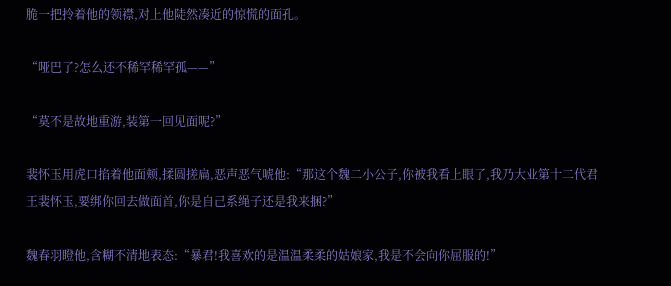脆一把拎着他的领襟,对上他陡然凑近的惊慌的面孔。

“哑巴了?怎么还不稀罕稀罕孤——”

“莫不是故地重游,装第一回见面呢?”

裴怀玉用虎口掐着他面颊,揉圆搓扁,恶声恶气唬他:“那这个魏二小公子,你被我看上眼了,我乃大业第十二代君王裴怀玉,要绑你回去做面首,你是自己系绳子还是我来捆?”

魏春羽瞪他,含糊不清地表态:“暴君!我喜欢的是温温柔柔的姑娘家,我是不会向你屈服的!”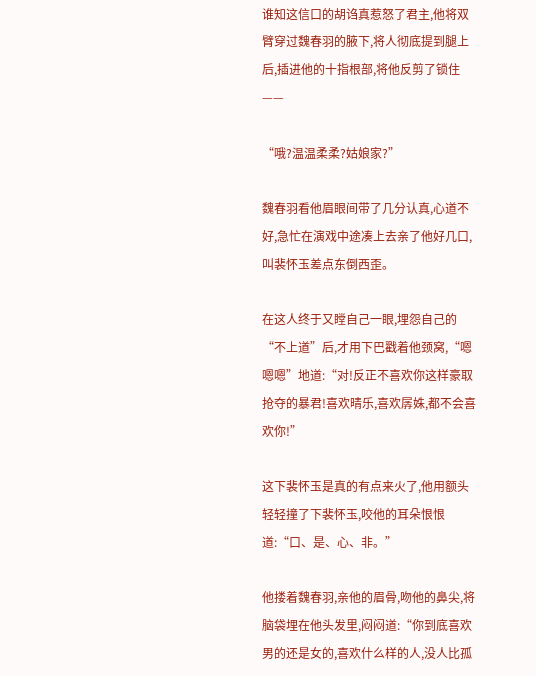谁知这信口的胡诌真惹怒了君主,他将双臂穿过魏春羽的腋下,将人彻底提到腿上后,插进他的十指根部,将他反剪了锁住——

“哦?温温柔柔?姑娘家?”

魏春羽看他眉眼间带了几分认真,心道不好,急忙在演戏中途凑上去亲了他好几口,叫裴怀玉差点东倒西歪。

在这人终于又瞠自己一眼,埋怨自己的“不上道”后,才用下巴戳着他颈窝,“嗯嗯嗯”地道:“对!反正不喜欢你这样豪取抢夺的暴君!喜欢晴乐,喜欢孱姝,都不会喜欢你!”

这下裴怀玉是真的有点来火了,他用额头轻轻撞了下裴怀玉,咬他的耳朵恨恨道:“口、是、心、非。”

他搂着魏春羽,亲他的眉骨,吻他的鼻尖,将脑袋埋在他头发里,闷闷道:“你到底喜欢男的还是女的,喜欢什么样的人,没人比孤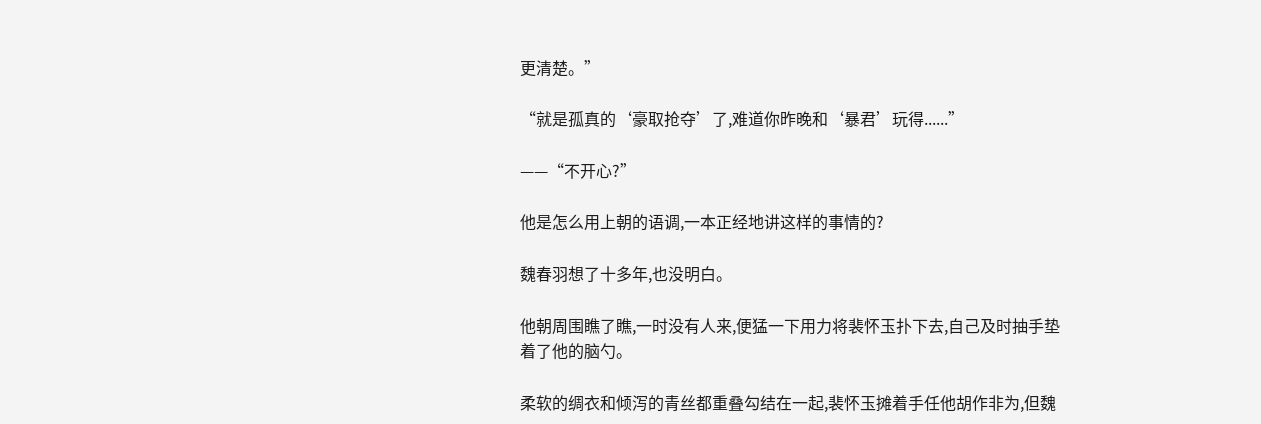更清楚。”

“就是孤真的‘豪取抢夺’了,难道你昨晚和‘暴君’玩得......”

——“不开心?”

他是怎么用上朝的语调,一本正经地讲这样的事情的?

魏春羽想了十多年,也没明白。

他朝周围瞧了瞧,一时没有人来,便猛一下用力将裴怀玉扑下去,自己及时抽手垫着了他的脑勺。

柔软的绸衣和倾泻的青丝都重叠勾结在一起,裴怀玉摊着手任他胡作非为,但魏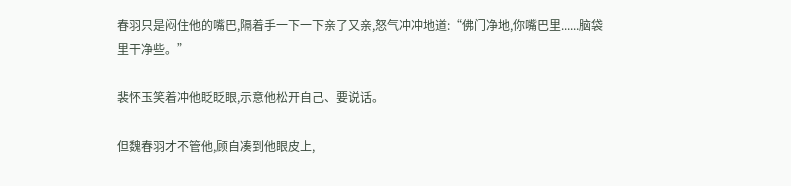春羽只是闷住他的嘴巴,隔着手一下一下亲了又亲,怒气冲冲地道:“佛门净地,你嘴巴里......脑袋里干净些。”

裴怀玉笑着冲他眨眨眼,示意他松开自己、要说话。

但魏春羽才不管他,顾自凑到他眼皮上,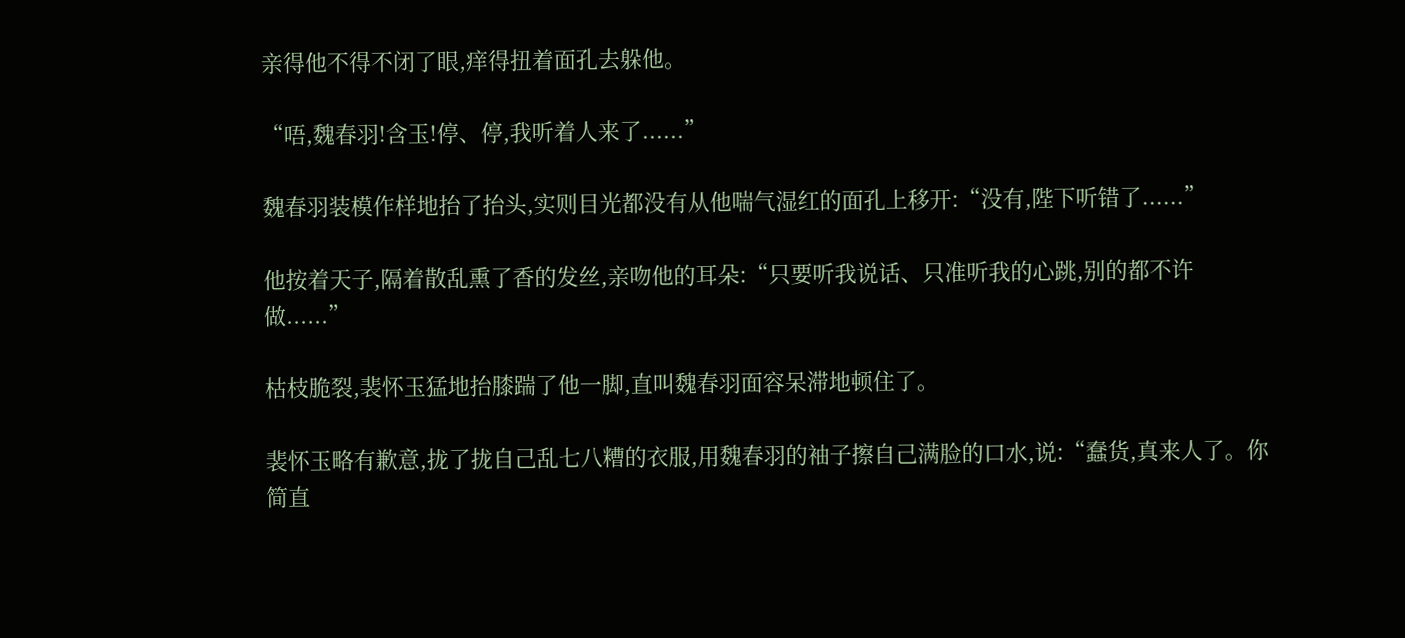亲得他不得不闭了眼,痒得扭着面孔去躲他。

“唔,魏春羽!含玉!停、停,我听着人来了......”

魏春羽装模作样地抬了抬头,实则目光都没有从他喘气湿红的面孔上移开:“没有,陛下听错了......”

他按着天子,隔着散乱熏了香的发丝,亲吻他的耳朵:“只要听我说话、只准听我的心跳,别的都不许做......”

枯枝脆裂,裴怀玉猛地抬膝踹了他一脚,直叫魏春羽面容呆滞地顿住了。

裴怀玉略有歉意,拢了拢自己乱七八糟的衣服,用魏春羽的袖子擦自己满脸的口水,说:“蠢货,真来人了。你简直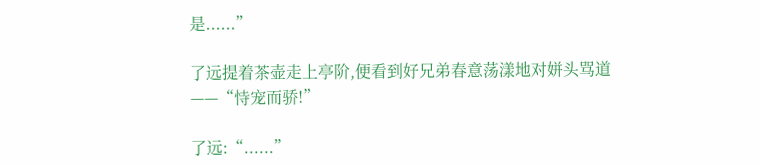是......”

了远提着茶壶走上亭阶,便看到好兄弟春意荡漾地对姘头骂道——“恃宠而骄!”

了远:“......”